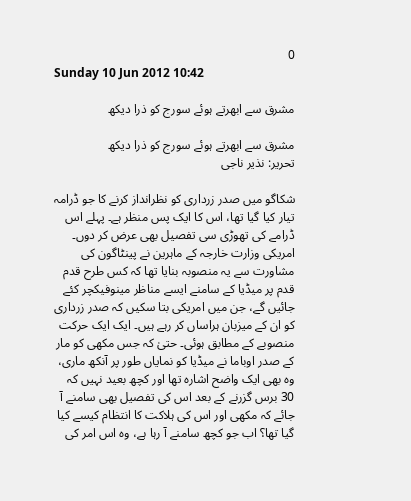0
Sunday 10 Jun 2012 10:42

مشرق سے ابھرتے ہوئے سورج کو ذرا دیکھ

مشرق سے ابھرتے ہوئے سورج کو ذرا دیکھ
تحریر: نذیر ناجی

شکاگو میں صدر زرداری کو نظرانداز کرنے کا جو ڈرامہ تیار کیا گیا تھا، اس کا ایک پس منظر ہے۔ پہلے اس ڈرامے کی تھوڑی سی تفصیل بھی عرض کر دوں۔ امریکی وزارت خارجہ کے ماہرین نے پینٹاگون کی مشاورت سے یہ منصوبہ بنایا تھا کہ کس طرح قدم قدم پر میڈیا کے سامنے ایسے مناظر مینوفیکچر کئے جائیں گے، جن میں امریکی بتا سکیں کہ صدر زرداری کو ان کے میزبان ہراساں کر رہے ہیں۔ ایک ایک حرکت منصوبے کے مطابق ہوئی۔ حتیٰ کہ جس مکھی کو مار کے صدر اوباما نے میڈیا کو نمایاں طور پر آنکھ ماری، وہ بھی ایک واضح اشارہ تھا اور کچھ بعید نہیں کہ 30 برس گزرنے کے بعد اس کی تفصیل بھی سامنے آ جائے کہ مکھی اور اس کی ہلاکت کا انتظام کیسے کیا گیا تھا؟ اب جو کچھ سامنے آ رہا ہے، وہ اس امر کی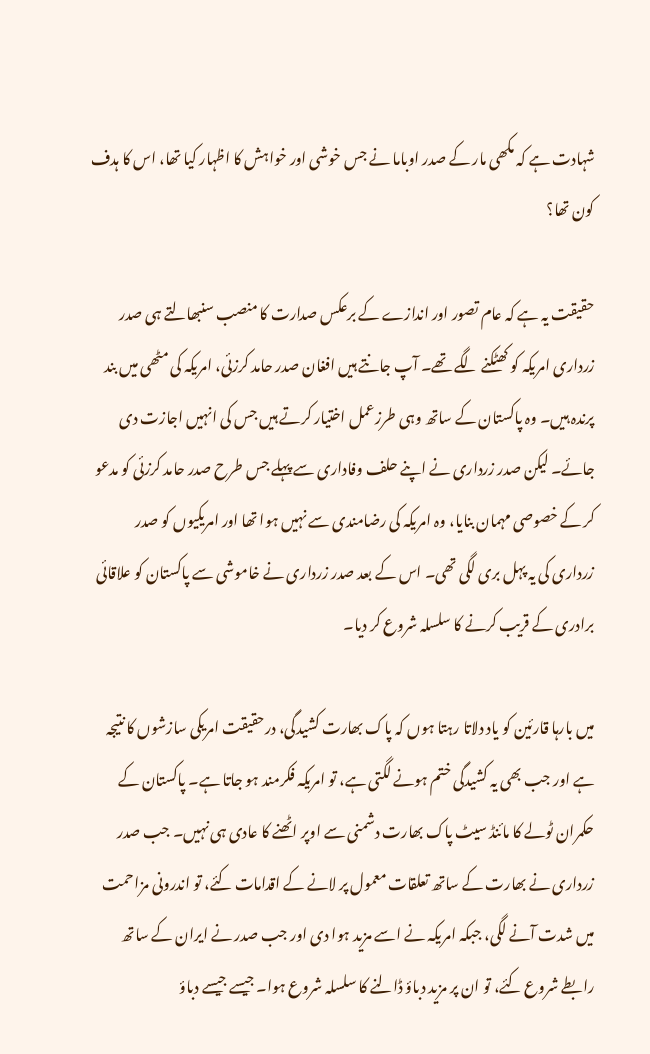شہادت ہے کہ مکھی مار کے صدر اوباما نے جس خوشی اور خواہش کا اظہار کیا تھا، اس کا ہدف کون تھا؟

حقیقت یہ ہے کہ عام تصور اور اندازے کے برعکس صدارت کا منصب سنبھالتے ہی صدر زرداری امریکہ کو کھٹکنے لگے تھے۔ آپ جانتے ہیں افغان صدر حامد کرزئی، امریکہ کی مٹھی میں بند پرندہ ہیں۔ وہ پاکستان کے ساتھ وہی طرزعمل اختیار کرتے ہیں جس کی انہیں اجازت دی جائے۔ لیکن صدر زرداری نے اپنے حلف وفاداری سے پہلے جس طرح صدر حامد کرزئی کو مدعو کر کے خصوصی مہمان بنایا، وہ امریکہ کی رضامندی سے نہیں ہوا تھا اور امریکیوں کو صدر زرداری کی یہ پہل بری لگی تھی۔ اس کے بعد صدر زرداری نے خاموشی سے پاکستان کو علاقائی برادری کے قریب کرنے کا سلسلہ شروع کر دیا۔

میں بارہا قارئین کو یاد دلاتا رہتا ہوں کہ پاک بھارت کشیدگی، درحقیقت امریکی سازشوں کا نتیجہ ہے اور جب بھی یہ کشیدگی ختم ہونے لگتی ہے، تو امریکہ فکرمند ہو جاتا ہے۔ پاکستان کے حکمران ٹولے کا مائنڈ سیٹ پاک بھارت دشمنی سے اوپر اٹھنے کا عادی ہی نہیں۔ جب صدر زرداری نے بھارت کے ساتھ تعلقات معمول پر لانے کے اقدامات کئے، تو اندرونی مزاحمت میں شدت آنے لگی، جبکہ امریکہ نے اسے مزید ہوا دی اور جب صدر نے ایران کے ساتھ رابطے شروع کئے، تو ان پر مزید دباؤ ڈالنے کا سلسلہ شروع ہوا۔ جیسے جیسے دباؤ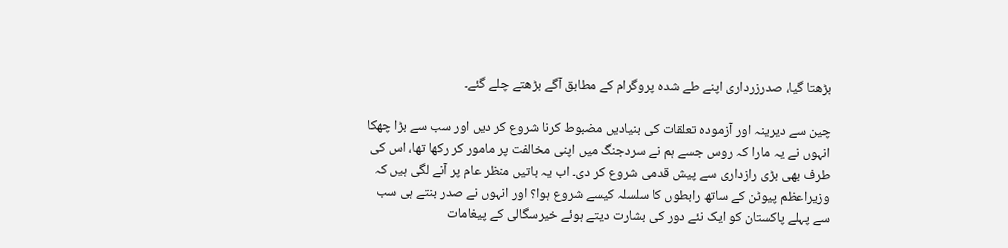بڑھتا گیا، صدرزرداری اپنے طے شدہ پروگرام کے مطابق آگے بڑھتے چلے گئے۔

چین سے دیرینہ اور آزمودہ تعلقات کی بنیادیں مضبوط کرنا شروع کر دیں اور سب سے بڑا چھکا انہوں نے یہ مارا کہ روس جسے ہم نے سردجنگ میں اپنی مخالفت پر مامور کر رکھا تھا، اس کی طرف بھی بڑی رازداری سے پیش قدمی شروع کر دی۔ اب یہ باتیں منظر عام پر آنے لگی ہیں کہ وزیراعظم پیوٹن کے ساتھ رابطوں کا سلسلہ کیسے شروع ہوا؟ اور انہوں نے صدر بنتے ہی سب سے پہلے پاکستان کو ایک نئے دور کی بشارت دیتے ہوئے خیرسگالی کے پیغامات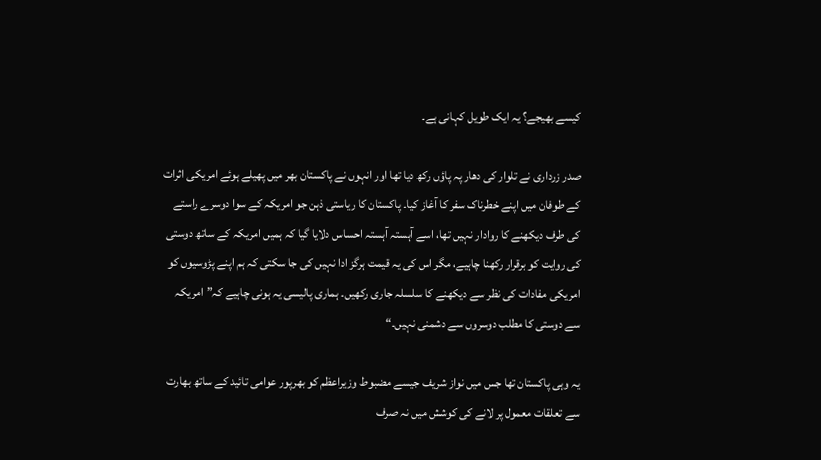کیسے بھیجے؟ یہ ایک طویل کہانی ہے۔

صدر زرداری نے تلوار کی دھار پہ پاؤں رکھ دیا تھا اور انہوں نے پاکستان بھر میں پھیلے ہوئے امریکی اثرات کے طوفان میں اپنے خطرناک سفر کا آغاز کیا۔ پاکستان کا ریاستی ذہن جو امریکہ کے سوا دوسرے راستے کی طرف دیکھنے کا روادار نہیں تھا، اسے آہستہ آہستہ احساس دلایا گیا کہ ہمیں امریکہ کے ساتھ دوستی کی روایت کو برقرار رکھنا چاہیے، مگر اس کی یہ قیمت ہرگز ادا نہیں کی جا سکتی کہ ہم اپنے پڑوسیوں کو امریکی مفادات کی نظر سے دیکھنے کا سلسلہ جاری رکھیں۔ ہماری پالیسی یہ ہونی چاہیے کہ”امریکہ سے دوستی کا مطلب دوسروں سے دشمنی نہیں۔“

یہ وہی پاکستان تھا جس میں نواز شریف جیسے مضبوط وزیراعظم کو بھرپور عوامی تائید کے ساتھ بھارت سے تعلقات معمول پر لانے کی کوشش میں نہ صرف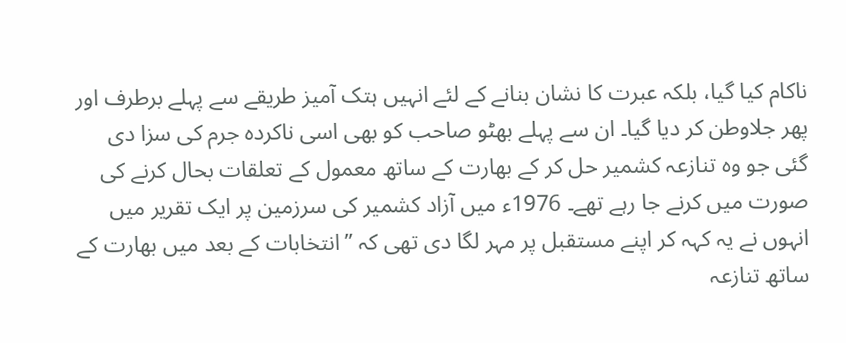ناکام کیا گیا، بلکہ عبرت کا نشان بنانے کے لئے انہیں ہتک آمیز طریقے سے پہلے برطرف اور پھر جلاوطن کر دیا گیا۔ ان سے پہلے بھٹو صاحب کو بھی اسی ناکردہ جرم کی سزا دی گئی جو وہ تنازعہ کشمیر حل کر کے بھارت کے ساتھ معمول کے تعلقات بحال کرنے کی صورت میں کرنے جا رہے تھے۔ 1976ء میں آزاد کشمیر کی سرزمین پر ایک تقریر میں انہوں نے یہ کہہ کر اپنے مستقبل پر مہر لگا دی تھی کہ ”انتخابات کے بعد میں بھارت کے ساتھ تنازعہ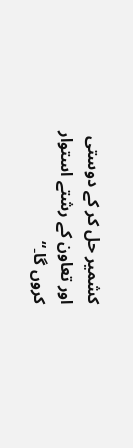کشمیر حل کر کے دوستی اور تعاون کے رشتے استوار کروں گا۔“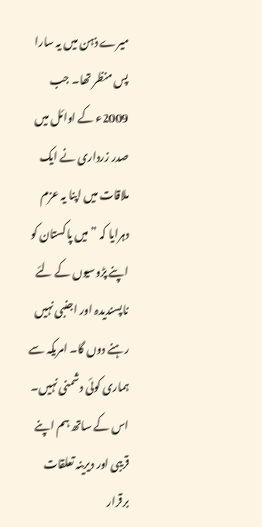میرے ذہن میں یہ سارا پس منظر تھا۔ جب 2009ء کے اوائل میں صدر زرداری نے ایک ملاقات میں اپنا یہ عزم دہرایا کہ ”میں پاکستان کو اپنے پڑوسیوں کے لئے ناپسندیدہ اور اجنبی نہیں رہنے دوں گا۔ امریکہ سے ہماری کوئی دشمنی نہیں۔ اس کے ساتھ ہم اپنے قریبی اور دیرینہ تعلقات برقرار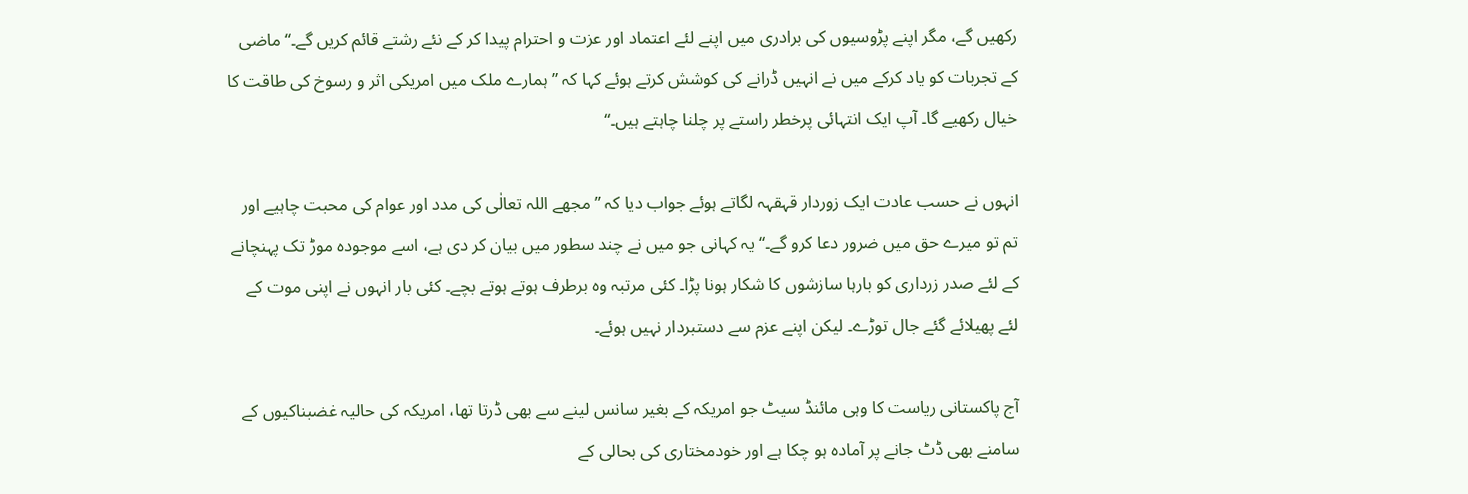رکھیں گے، مگر اپنے پڑوسیوں کی برادری میں اپنے لئے اعتماد اور عزت و احترام پیدا کر کے نئے رشتے قائم کریں گے۔“ ماضی کے تجربات کو یاد کرکے میں نے انہیں ڈرانے کی کوشش کرتے ہوئے کہا کہ ”ہمارے ملک میں امریکی اثر و رسوخ کی طاقت کا خیال رکھیے گا۔ آپ ایک انتہائی پرخطر راستے پر چلنا چاہتے ہیں۔“

انہوں نے حسب عادت ایک زوردار قہقہہ لگاتے ہوئے جواب دیا کہ ”مجھے اللہ تعالٰی کی مدد اور عوام کی محبت چاہیے اور تم تو میرے حق میں ضرور دعا کرو گے۔“ یہ کہانی جو میں نے چند سطور میں بیان کر دی ہے، اسے موجودہ موڑ تک پہنچانے کے لئے صدر زرداری کو بارہا سازشوں کا شکار ہونا پڑا۔ کئی مرتبہ وہ برطرف ہوتے ہوتے بچے۔ کئی بار انہوں نے اپنی موت کے لئے پھیلائے گئے جال توڑے۔ لیکن اپنے عزم سے دستبردار نہیں ہوئے۔

آج پاکستانی ریاست کا وہی مائنڈ سیٹ جو امریکہ کے بغیر سانس لینے سے بھی ڈرتا تھا، امریکہ کی حالیہ غضبناکیوں کے سامنے بھی ڈٹ جانے پر آمادہ ہو چکا ہے اور خودمختاری کی بحالی کے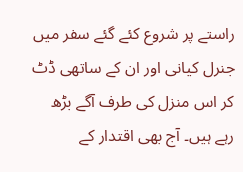راستے پر شروع کئے گئے سفر میں جنرل کیانی اور ان کے ساتھی ڈٹ کر اس منزل کی طرف آگے بڑھ رہے ہیں۔ آج بھی اقتدار کے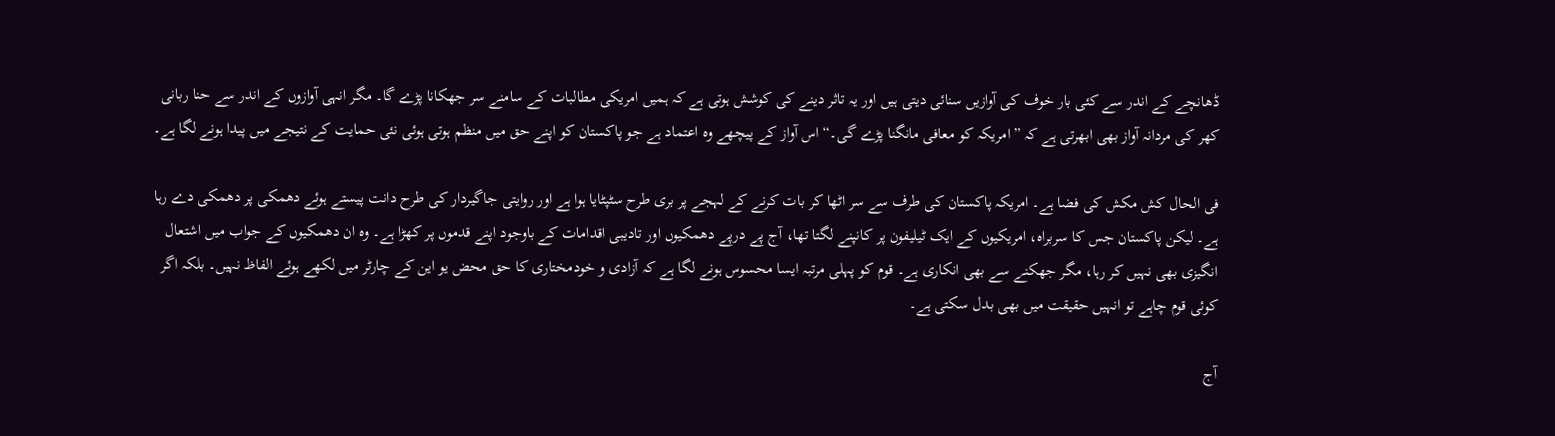ڈھانچے کے اندر سے کئی بار خوف کی آوازیں سنائی دیتی ہیں اور یہ تاثر دینے کی کوشش ہوتی ہے کہ ہمیں امریکی مطالبات کے سامنے سر جھکانا پڑے گا۔ مگر انہی آوازوں کے اندر سے حنا ربانی کھر کی مردانہ آواز بھی ابھرتی ہے کہ ”امریکہ کو معافی مانگنا پڑے گی۔“ اس آواز کے پیچھے وہ اعتماد ہے جو پاکستان کو اپنے حق میں منظم ہوتی ہوئی نئی حمایت کے نتیجے میں پیدا ہونے لگا ہے۔

فی الحال کش مکش کی فضا ہے۔ امریکہ پاکستان کی طرف سے سر اٹھا کر بات کرنے کے لہجے پر بری طرح سٹپٹایا ہوا ہے اور روایتی جاگیردار کی طرح دانت پیستے ہوئے دھمکی پر دھمکی دے رہا ہے۔ لیکن پاکستان جس کا سربراہ، امریکیوں کے ایک ٹیلیفون پر کانپنے لگتا تھا، آج پے درپے دھمکیوں اور تادیبی اقدامات کے باوجود اپنے قدموں پر کھڑا ہے۔ وہ ان دھمکیوں کے جواب میں اشتعال انگیزی بھی نہیں کر رہا، مگر جھکنے سے بھی انکاری ہے۔ قوم کو پہلی مرتبہ ایسا محسوس ہونے لگا ہے کہ آزادی و خودمختاری کا حق محض یو این کے چارٹر میں لکھے ہوئے الفاظ نہیں۔ بلکہ اگر کوئی قوم چاہے تو انہیں حقیقت میں بھی بدل سکتی ہے۔

آج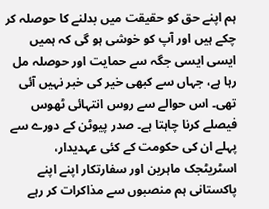ہم اپنے حق کو حقیقت میں بدلنے کا حوصلہ کر چکے ہیں اور آپ کو خوشی ہو گی کہ ہمیں ایسی ایسی جگہ سے حمایت اور حوصلہ مل رہا ہے، جہاں سے کبھی خیر کی خبر نہیں آئی تھی۔ اس حوالے سے روس انتہائی ٹھوس فیصلے کرنا چاہتا ہے۔ صدر پیوٹن کے دورے سے پہلے ان کی حکومت کے کئی عہدیدار، اسٹریٹجک ماہرین اور سفارتکار اپنے اپنے پاکستانی ہم منصبوں سے مذاکرات کر رہے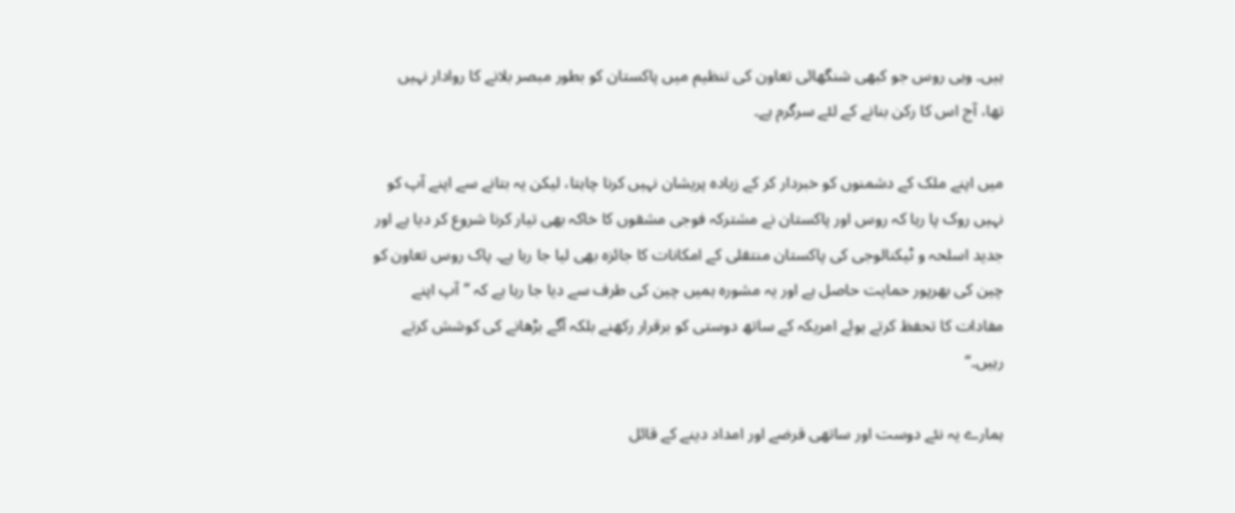ہیں۔ وہی روس جو کبھی شنگھائی تعاون کی تنظیم میں پاکستان کو بطور مبصر بلانے کا روادار نہیں تھا، آج اس کا رکن بنانے کے لئے سرگرم ہے۔

میں اپنے ملک کے دشمنوں کو خبردار کر کے زیادہ پریشان نہیں کرنا چاہتا، لیکن یہ بتانے سے اپنے آپ کو نہیں روک پا رہا کہ روس اور پاکستان نے مشترکہ فوجی مشقوں کا خاکہ بھی تیار کرنا شروع کر دیا ہے اور جدید اسلحہ و ٹیکنالوجی کی پاکستان منتقلی کے امکانات کا جائزہ بھی لیا جا رہا ہے۔ پاک روس تعاون کو چین کی بھرپور حمایت حاصل ہے اور یہ مشورہ ہمیں چین کی طرف سے دیا جا رہا ہے کہ ”آپ اپنے مفادات کا تحفظ کرتے ہوئے امریکہ کے ساتھ دوستی کو برقرار رکھنے بلکہ آگے بڑھانے کی کوشش کرتے رہیں۔“

ہمارے یہ نئے دوست اور ساتھی قرضے اور امداد دینے کے قائل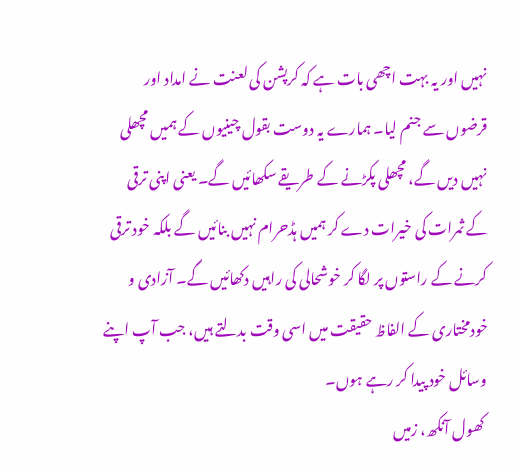نہیں اور یہ بہت اچھی بات ہے کہ کرپشن کی لعنت نے امداد اور قرضوں سے جنم لیا۔ ہمارے یہ دوست بقول چینیوں کے ہمیں مچھلی نہیں دیں گے، مچھلی پکڑنے کے طریقے سکھائیں گے۔ یعنی اپنی ترقی کے ثمرات کی خیرات دے کر ہمیں ہڈحرام نہیں بنائیں گے بلکہ خود ترقی کرنے کے راستوں پر لگا کر خوشحالی کی راہیں دکھائیں گے۔ آزادی و خودمختاری کے الفاظ حقیقت میں اسی وقت بدلتے ہیں، جب آپ اپنے وسائل خود پیدا کر رہے ہوں۔
 کھول آنکھ، زمیں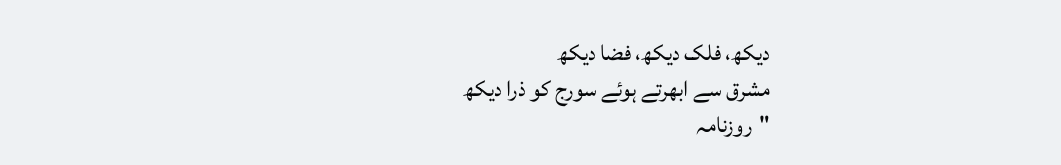دیکھ، فلک دیکھ، فضا دیکھ
مشرق سے ابھرتے ہوئے سورج کو ذرا دیکھ
"روزنامہ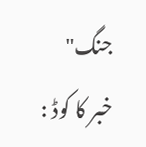جنگ"
خبر کا کوڈ :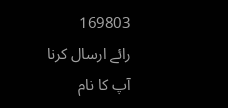169803
رائے ارسال کرنا
آپ کا نام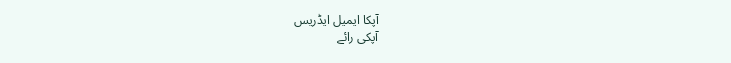آپکا ایمیل ایڈریس
آپکی رائے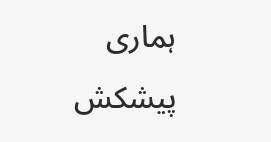ہماری پیشکش